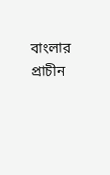বাংলার প্রাচীন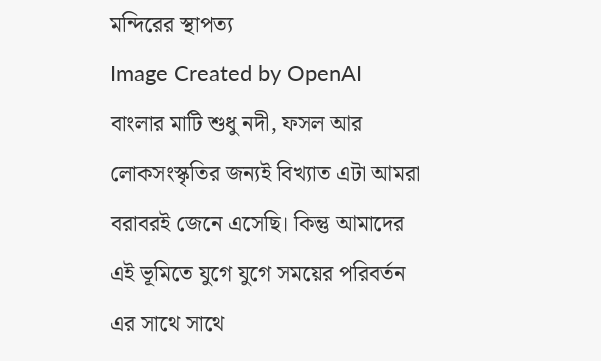মন্দিরের স্থাপত্য
Image Created by OpenAI
বাংলার মাটি শুধু নদী, ফসল আর লোকসংস্কৃতির জন্যই বিখ্যাত এটা আমরা বরাবরই জেনে এসেছি। কিন্তু আমাদের এই ভূমিতে যুগে যুগে সময়ের পরিবর্তন এর সাথে সাথে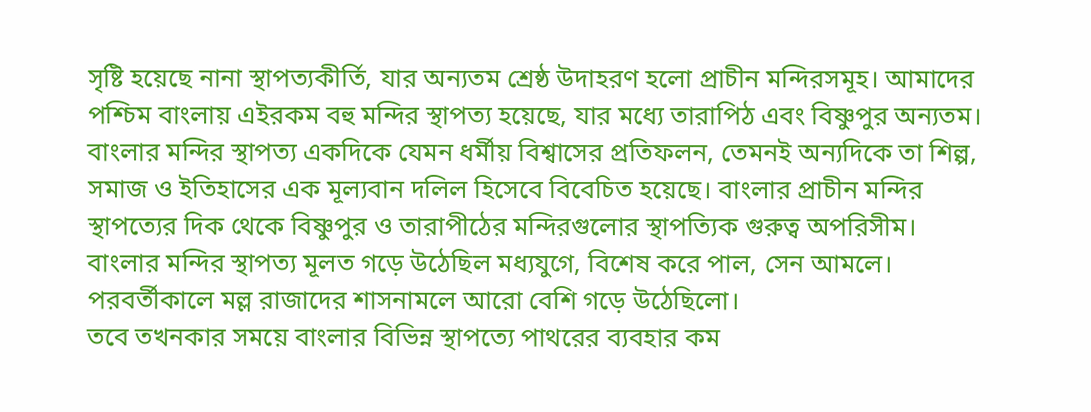সৃষ্টি হয়েছে নানা স্থাপত্যকীর্তি, যার অন্যতম শ্রেষ্ঠ উদাহরণ হলো প্রাচীন মন্দিরসমূহ। আমাদের পশ্চিম বাংলায় এইরকম বহু মন্দির স্থাপত্য হয়েছে, যার মধ্যে তারাপিঠ এবং বিষ্ণুপুর অন্যতম। বাংলার মন্দির স্থাপত্য একদিকে যেমন ধর্মীয় বিশ্বাসের প্রতিফলন, তেমনই অন্যদিকে তা শিল্প, সমাজ ও ইতিহাসের এক মূল্যবান দলিল হিসেবে বিবেচিত হয়েছে। বাংলার প্রাচীন মন্দির স্থাপত্যের দিক থেকে বিষ্ণুপুর ও তারাপীঠের মন্দিরগুলোর স্থাপত্যিক গুরুত্ব অপরিসীম। বাংলার মন্দির স্থাপত্য মূলত গড়ে উঠেছিল মধ্যযুগে, বিশেষ করে পাল, সেন আমলে। পরবর্তীকালে মল্ল রাজাদের শাসনামলে আরো বেশি গড়ে উঠেছিলো।
তবে তখনকার সময়ে বাংলার বিভিন্ন স্থাপত্যে পাথরের ব্যবহার কম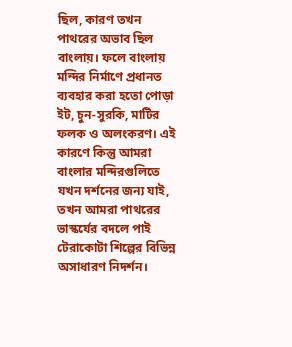ছিল, কারণ তখন পাথরের অভাব ছিল বাংলায়। ফলে বাংলায় মন্দির নির্মাণে প্রধানত ব্যবহার করা হতো পোড়া ইট, চুন-সুরকি, মাটির ফলক ও অলংকরণ। এই কারণে কিন্তু আমরা বাংলার মন্দিরগুলিতে যখন দর্শনের জন্য যাই, তখন আমরা পাথরের ভাস্কর্যের বদলে পাই টেরাকোটা শিল্পের বিভিন্ন অসাধারণ নিদর্শন।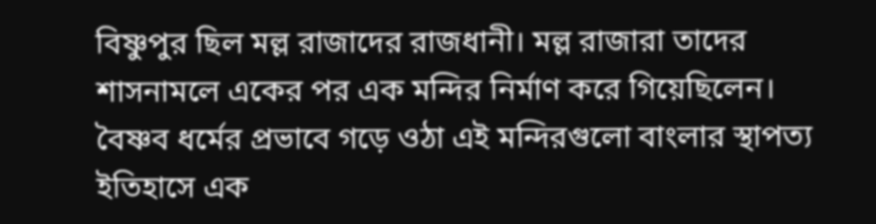বিষ্ণুপুর ছিল মল্ল রাজাদের রাজধানী। মল্ল রাজারা তাদের শাসনামলে একের পর এক মন্দির নির্মাণ করে গিয়েছিলেন। বৈষ্ণব ধর্মের প্রভাবে গড়ে ওঠা এই মন্দিরগুলো বাংলার স্থাপত্য ইতিহাসে এক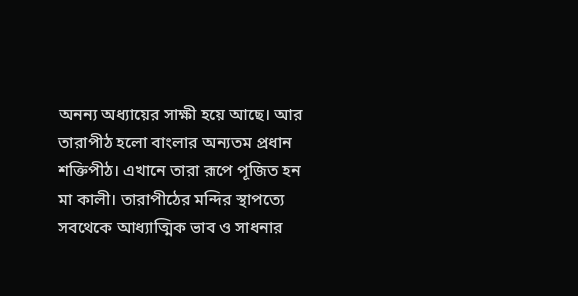অনন্য অধ্যায়ের সাক্ষী হয়ে আছে। আর তারাপীঠ হলো বাংলার অন্যতম প্রধান শক্তিপীঠ। এখানে তারা রূপে পূজিত হন মা কালী। তারাপীঠের মন্দির স্থাপত্যে সবথেকে আধ্যাত্মিক ভাব ও সাধনার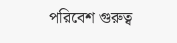পরিবেশ গুরুত্ব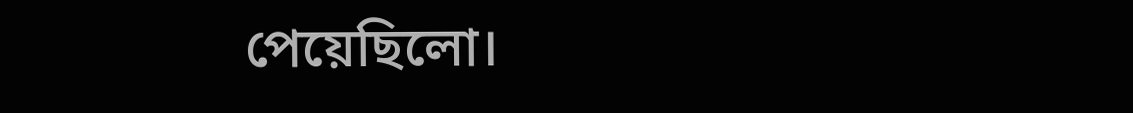পেয়েছিলো।